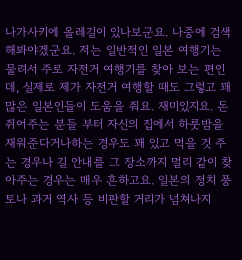나가사키에 올레길이 있나보군요. 나중에 검색해봐야겠군요. 저는 일반적인 일본 여행기는 물려서 주로 자전거 여행기를 찾아 보는 편인데, 실제로 제가 자전거 여행할 때도 그렇고 꽤 많은 일본인들이 도움을 줘요. 재미있지요. 돈 쥐어주는 분들 부터 자신의 집에서 하룻밤을 재워준다거나하는 경우도 꽤 있고 먹을 것 주는 경우나 길 안내를 그 장소까지 멀리 같이 찾아주는 경우는 매우 흔하고요. 일본의 정치 풍토나 과거 역사 등 비판할 거리가 넘쳐나지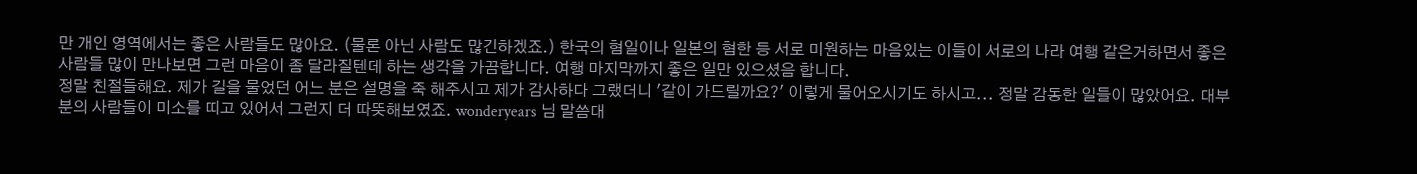만 개인 영역에서는 좋은 사람들도 많아요. (물론 아닌 사람도 많긴하겠죠.) 한국의 혐일이나 일본의 혐한 등 서로 미원하는 마음있는 이들이 서로의 나라 여행 같은거하면서 좋은 사람들 많이 만나보면 그런 마음이 좀 달라질텐데 하는 생각을 가끔합니다. 여행 마지막까지 좋은 일만 있으셨음 합니다.
정말 친절들해요. 제가 길을 물었던 어느 분은 설명을 죽 해주시고 제가 감사하다 그랬더니 '같이 가드릴까요?' 이렇게 물어오시기도 하시고... 정말 감동한 일들이 많았어요. 대부분의 사람들이 미소를 띠고 있어서 그런지 더 따뜻해보였죠. wonderyears 님 말씀대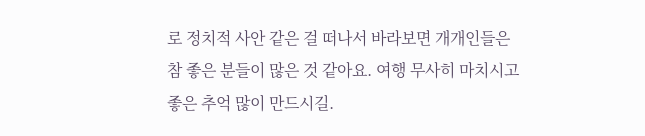로 정치적 사안 같은 걸 떠나서 바라보면 개개인들은 참 좋은 분들이 많은 것 같아요. 여행 무사히 마치시고 좋은 추억 많이 만드시길.